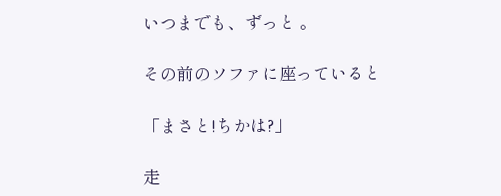いつまでも、ずっと 。

その前のソファに座っていると

「まさと!ちかは?」

走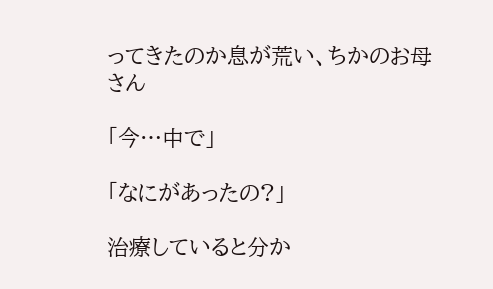ってきたのか息が荒い、ちかのお母さん

「今…中で」

「なにがあったの?」

治療していると分か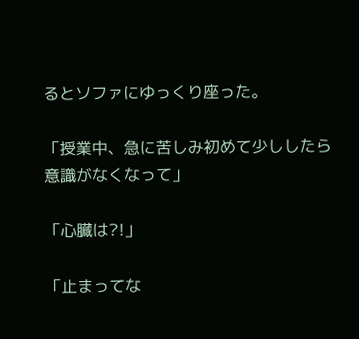るとソファにゆっくり座った。

「授業中、急に苦しみ初めて少ししたら意識がなくなって」

「心臓は?!」

「止まってな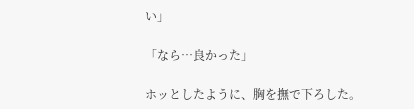い」

「なら…良かった」

ホッとしたように、胸を撫で下ろした。